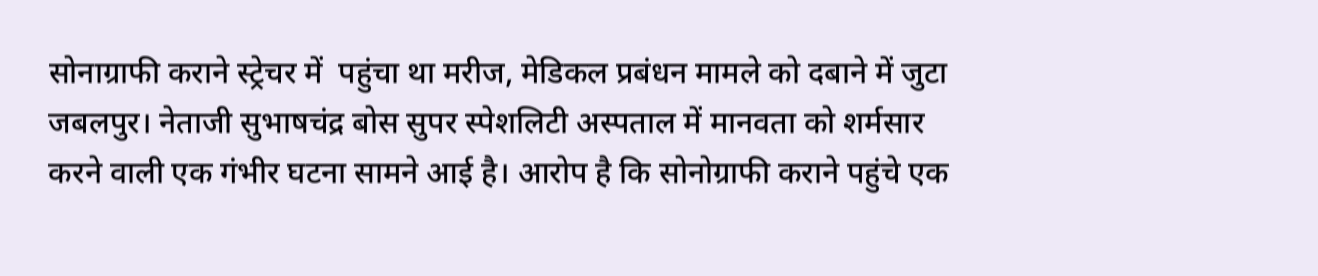सोनाग्राफी कराने स्ट्रेचर में  पहुंचा था मरीज, मेडिकल प्रबंधन मामले को दबाने में जुटा
जबलपुर। नेताजी सुभाषचंद्र बोस सुपर स्पेशलिटी अस्पताल में मानवता को शर्मसार करने वाली एक गंभीर घटना सामने आई है। आरोप है कि सोनोग्राफी कराने पहुंचे एक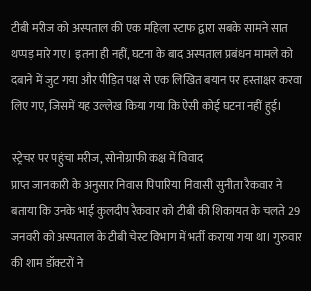टीबी मरीज को अस्पताल की एक महिला स्टाफ द्वारा सबके सामने सात थप्पड़ मारे गए। इतना ही नहीं, घटना के बाद अस्पताल प्रबंधन मामले को दबाने में जुट गया और पीड़ित पक्ष से एक लिखित बयान पर हस्ताक्षर करवा लिए गए, जिसमें यह उल्लेख किया गया कि ऐसी कोई घटना नहीं हुई।

स्ट्रेचर पर पहुंचा मरीज, सोनोग्राफी कक्ष में विवाद
प्राप्त जानकारी के अनुसार निवास पिपारिया निवासी सुनीता रैकवार ने बताया कि उनके भाई कुलदीप रैकवार को टीबी की शिकायत के चलते 29 जनवरी को अस्पताल के टीबी चेस्ट विभाग में भर्ती कराया गया था। गुरुवार की शाम डॉक्टरों ने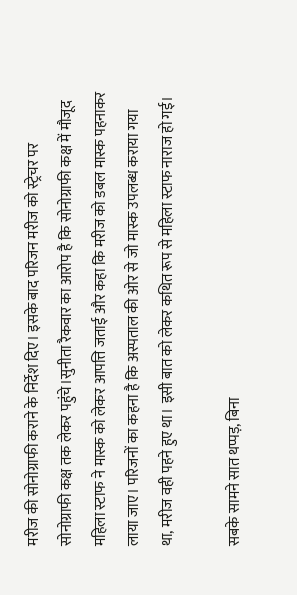मरीज की सोनोग्राफी कराने के निर्देश दिए। इसके बाद परिजन मरीज को स्ट्रेचर पर सोनोग्राफी कक्ष तक लेकर पहुंचे।सुनीता रैकवार का आरोप है कि सोनोग्राफी कक्ष में मौजूद महिला स्टाफ ने मास्क को लेकर आपत्ति जताई और कहा कि मरीज को डबल मास्क पहनाकर लाया जाए। परिजनों का कहना है कि अस्पताल की ओर से जो मास्क उपलब्ध कराया गया था, मरीज वही पहने हुए था। इसी बात को लेकर कथित रूप से महिला स्टाफ नाराज हो गई।

सबके सामने सात थप्पड़, बिना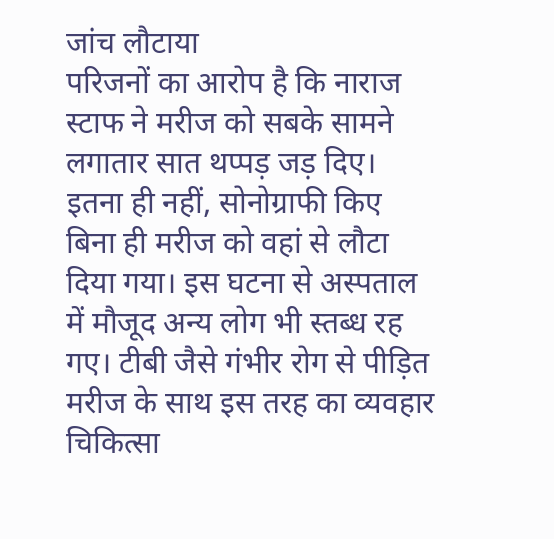जांच लौटाया
परिजनों का आरोप है कि नाराज स्टाफ ने मरीज को सबके सामने लगातार सात थप्पड़ जड़ दिए। इतना ही नहीं, सोनोग्राफी किए बिना ही मरीज को वहां से लौटा दिया गया। इस घटना से अस्पताल में मौजूद अन्य लोग भी स्तब्ध रह गए। टीबी जैसे गंभीर रोग से पीड़ित मरीज के साथ इस तरह का व्यवहार चिकित्सा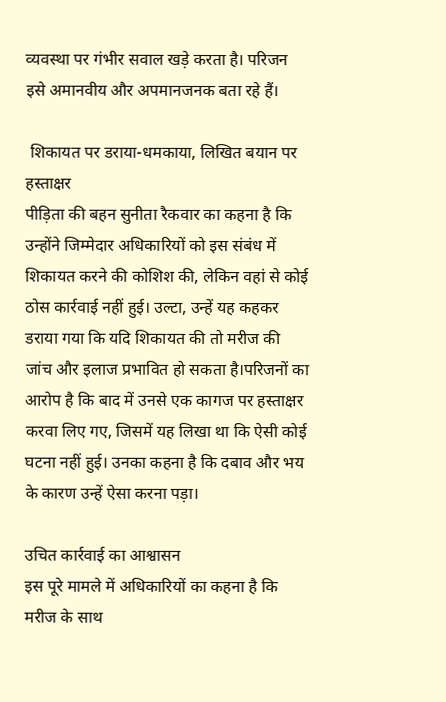व्यवस्था पर गंभीर सवाल खड़े करता है। परिजन इसे अमानवीय और अपमानजनक बता रहे हैं।

 शिकायत पर डराया-धमकाया, लिखित बयान पर हस्ताक्षर
पीड़िता की बहन सुनीता रैकवार का कहना है कि उन्होंने जिम्मेदार अधिकारियों को इस संबंध में शिकायत करने की कोशिश की, लेकिन वहां से कोई ठोस कार्रवाई नहीं हुई। उल्टा, उन्हें यह कहकर डराया गया कि यदि शिकायत की तो मरीज की जांच और इलाज प्रभावित हो सकता है।परिजनों का आरोप है कि बाद में उनसे एक कागज पर हस्ताक्षर करवा लिए गए, जिसमें यह लिखा था कि ऐसी कोई घटना नहीं हुई। उनका कहना है कि दबाव और भय के कारण उन्हें ऐसा करना पड़ा।

उचित कार्रवाई का आश्वासन
इस पूरे मामले में अधिकारियों का कहना है कि मरीज के साथ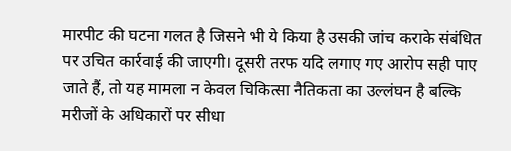मारपीट की घटना गलत है जिसने भी ये किया है उसकी जांच कराके संबंधित पर उचित कार्रवाई की जाएगी। दूसरी तरफ यदि लगाए गए आरोप सही पाए जाते हैं, तो यह मामला न केवल चिकित्सा नैतिकता का उल्लंघन है बल्कि मरीजों के अधिकारों पर सीधा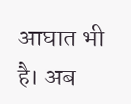आघात भी है। अब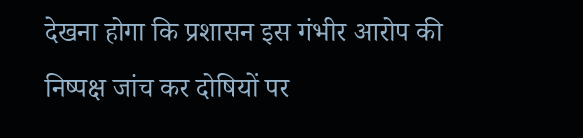देखना होगा कि प्रशासन इस गंभीर आरोप की निष्पक्ष जांच कर दोषियों पर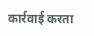कार्रवाई करता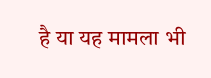है या यह मामला भी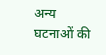अन्य घटनाओं की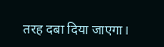तरह दबा दिया जाएगा।